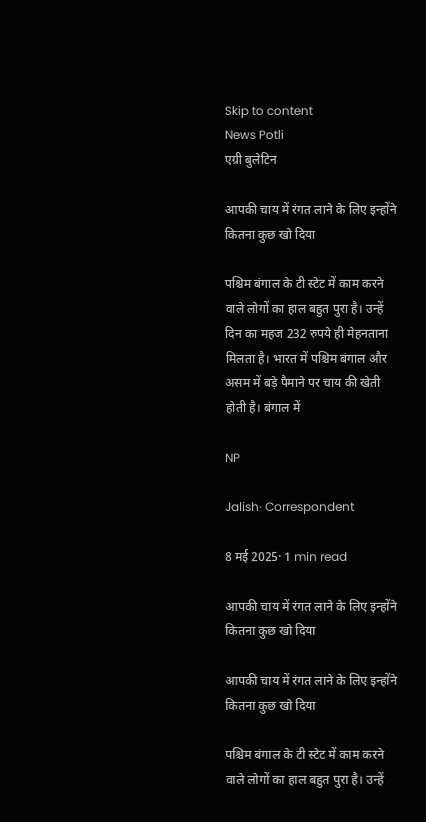Skip to content
News Potli
एग्री बुलेटिन

आपकी चाय में रंगत लाने के लिए इन्होंने कितना कुछ खो दिया

पश्चिम बंगाल के टी स्टेट में काम करने वाले लोगों का हाल बहुत पुरा है। उन्हें दिन का महज 232 रुपये ही मेहनताना मिलता है। भारत में पश्चिम बंगाल और असम में बड़े पैमाने पर चाय की खेती होती है। बंगाल में

NP

Jalish· Correspondent

8 मई 2025· 1 min read

आपकी चाय में रंगत लाने के लिए इन्होंने कितना कुछ खो दिया

आपकी चाय में रंगत लाने के लिए इन्होंने कितना कुछ खो दिया

पश्चिम बंगाल के टी स्टेट में काम करने वाले लोगों का हाल बहुत पुरा है। उन्हें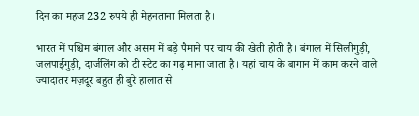दिन का महज 232 रुपये ही मेहनताना मिलता है।

भारत में पश्चिम बंगाल और असम में बड़े पैमाने पर चाय की खेती होती है। बंगाल में सिलीगुड़ी, जलपाईगुड़ी, दार्जलिंग को टी स्टेट का गढ़ माना जाता है। यहां चाय के बागान में काम करने वाले ज्यादातर मज़दूर बहुत ही बुरे हालात से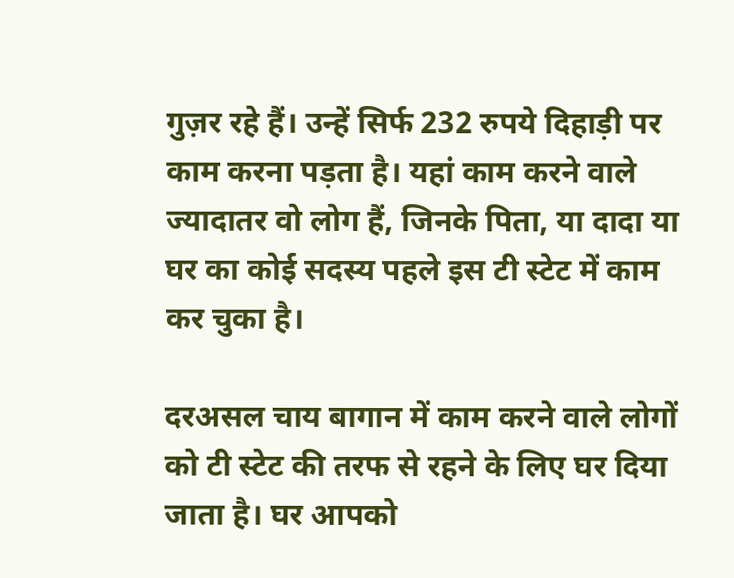गुज़र रहे हैं। उन्हें सिर्फ 232 रुपये दिहाड़ी पर काम करना पड़ता है। यहां काम करने वाले ज्यादातर वो लोग हैं, जिनके पिता, या दादा या घर का कोई सदस्य पहले इस टी स्टेट में काम कर चुका है।

दरअसल चाय बागान में काम करने वाले लोगों को टी स्टेट की तरफ से रहने के लिए घर दिया जाता है। घर आपको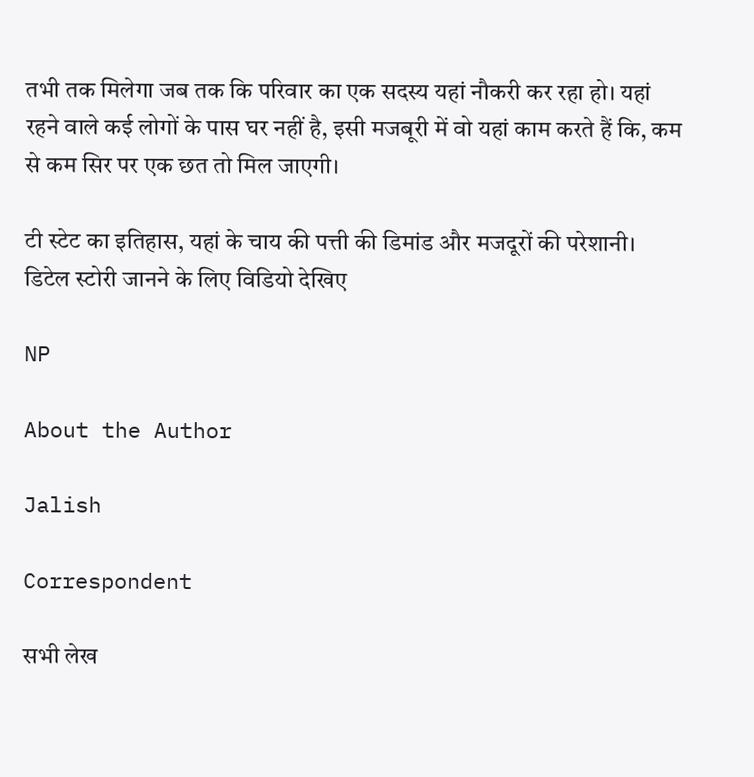तभी तक मिलेगा जब तक कि परिवार का एक सदस्य यहां नौकरी कर रहा हो। यहां रहने वाले कई लोगों के पास घर नहीं है, इसी मजबूरी में वो यहां काम करते हैं कि, कम से कम सिर पर एक छत तो मिल जाएगी।

टी स्टेट का इतिहास, यहां के चाय की पत्ती की डिमांड और मजदूरों की परेशानी। डिटेल स्टोरी जानने के लिए विडियो देखिए

NP

About the Author

Jalish

Correspondent

सभी लेख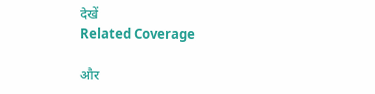देखें
Related Coverage

और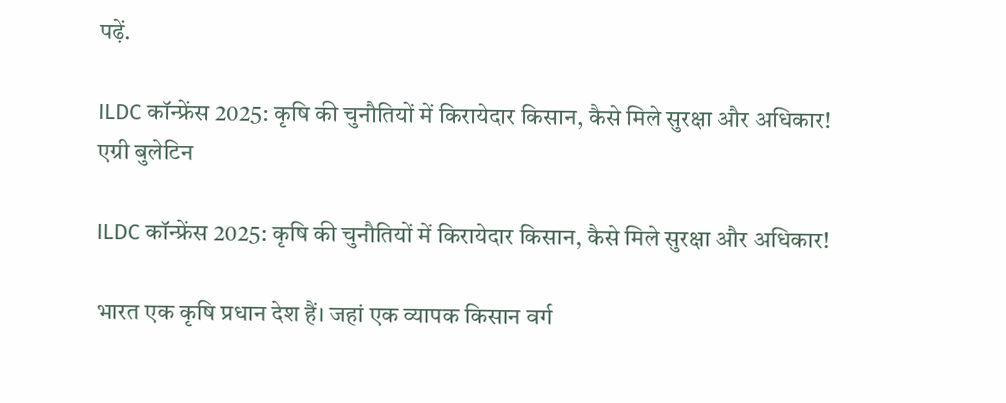पढ़ें.

ILDC कॉन्फ्रेंस 2025: कृषि की चुनौतियों में किरायेदार किसान, कैसे मिले सुरक्षा और अधिकार!
एग्री बुलेटिन

ILDC कॉन्फ्रेंस 2025: कृषि की चुनौतियों में किरायेदार किसान, कैसे मिले सुरक्षा और अधिकार!

भारत एक कृषि प्रधान देश हैं। जहां एक व्यापक किसान वर्ग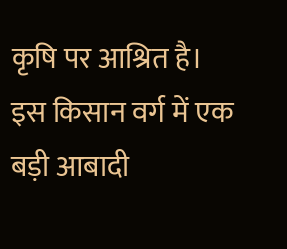कृषि पर आश्रित है। इस किसान वर्ग में एक बड़ी आबादी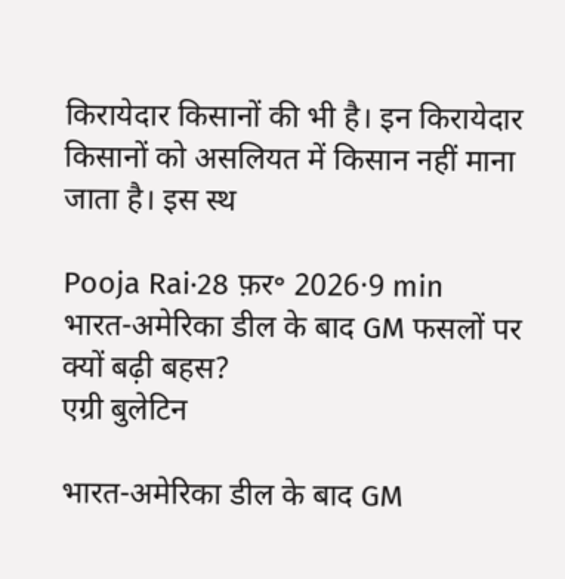किरायेदार किसानों की भी है। इन किरायेदार किसानों को असलियत में किसान नहीं माना जाता है। इस स्थ

Pooja Rai·28 फ़र॰ 2026·9 min
भारत-अमेरिका डील के बाद GM फसलों पर क्यों बढ़ी बहस?
एग्री बुलेटिन

भारत-अमेरिका डील के बाद GM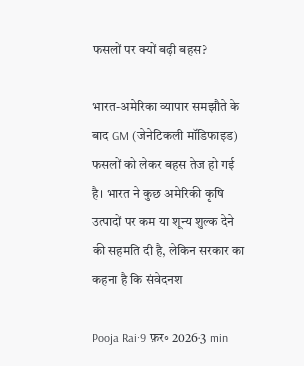फसलों पर क्यों बढ़ी बहस?

भारत-अमेरिका व्यापार समझौते के बाद GM (जेनेटिकली मॉडिफाइड) फसलों को लेकर बहस तेज हो गई है। भारत ने कुछ अमेरिकी कृषि उत्पादों पर कम या शून्य शुल्क देने की सहमति दी है, लेकिन सरकार का कहना है कि संवेदनश

Pooja Rai·9 फ़र॰ 2026·3 min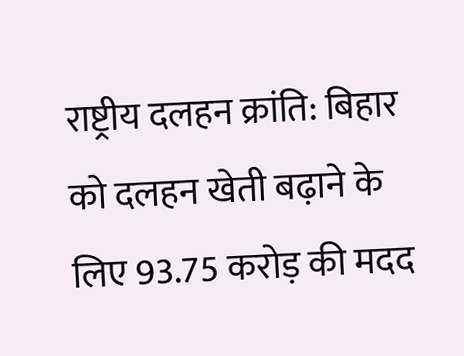राष्ट्रीय दलहन क्रांति: बिहार को दलहन खेती बढ़ाने के लिए 93.75 करोड़ की मदद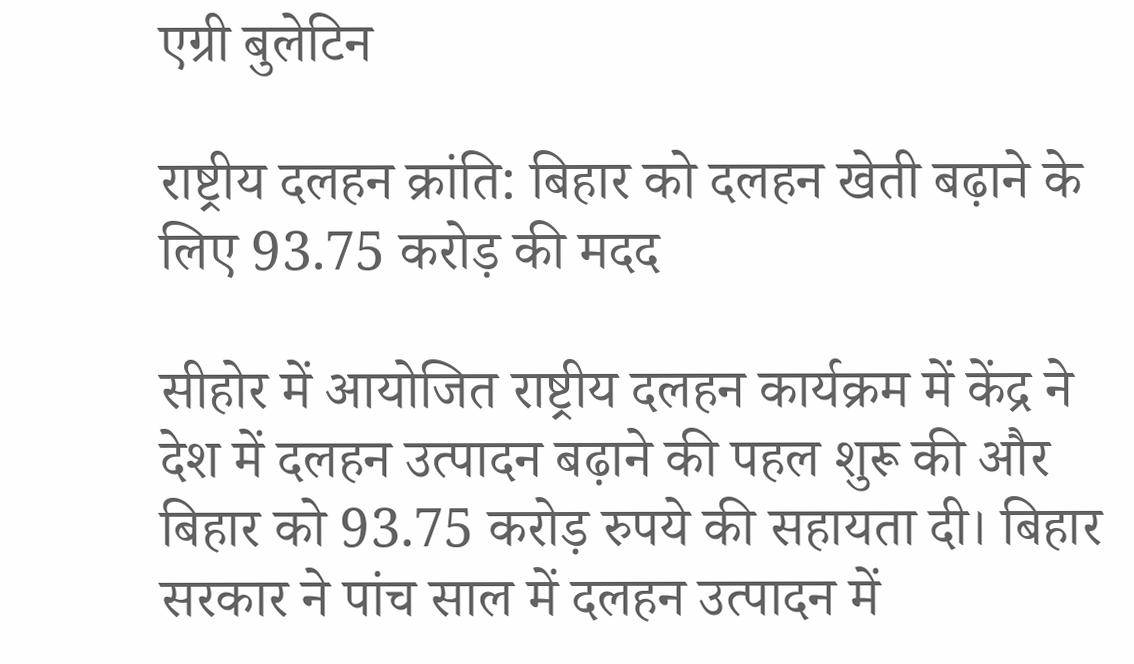एग्री बुलेटिन

राष्ट्रीय दलहन क्रांति: बिहार को दलहन खेती बढ़ाने के लिए 93.75 करोड़ की मदद

सीहोर में आयोजित राष्ट्रीय दलहन कार्यक्रम में केंद्र ने देश में दलहन उत्पादन बढ़ाने की पहल शुरू की और बिहार को 93.75 करोड़ रुपये की सहायता दी। बिहार सरकार ने पांच साल में दलहन उत्पादन में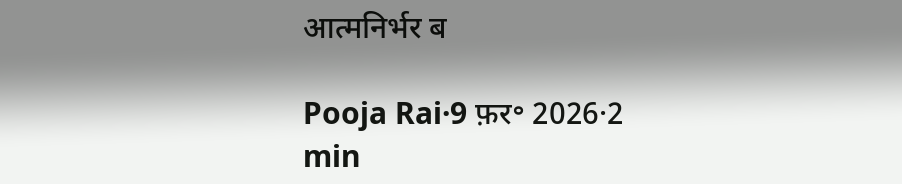आत्मनिर्भर ब

Pooja Rai·9 फ़र॰ 2026·2 min